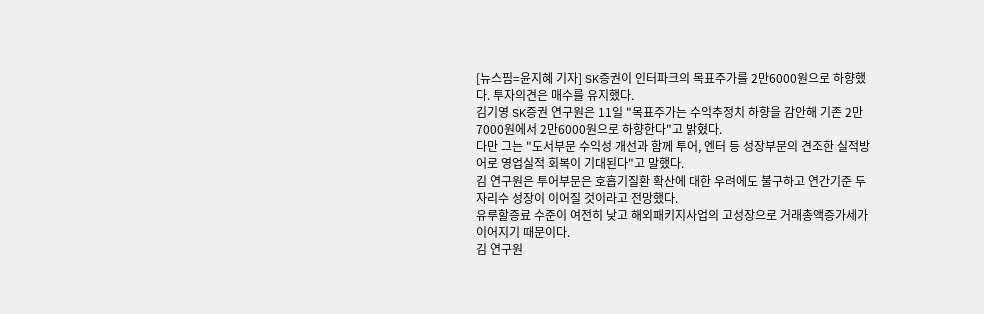[뉴스핌=윤지혜 기자] SK증권이 인터파크의 목표주가를 2만6000원으로 하향했다. 투자의견은 매수를 유지했다.
김기영 SK증권 연구원은 11일 "목표주가는 수익추정치 하향을 감안해 기존 2만7000원에서 2만6000원으로 하향한다"고 밝혔다.
다만 그는 "도서부문 수익성 개선과 함께 투어, 엔터 등 성장부문의 견조한 실적방어로 영업실적 회복이 기대된다"고 말했다.
김 연구원은 투어부문은 호흡기질환 확산에 대한 우려에도 불구하고 연간기준 두자리수 성장이 이어질 것이라고 전망했다.
유루할증료 수준이 여전히 낮고 해외패키지사업의 고성장으로 거래총액증가세가 이어지기 때문이다.
김 연구원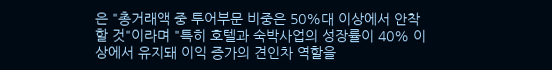은 "총거래액 중 투어부문 비중은 50%대 이상에서 안착할 것"이라며 "특히 호텔과 숙박사업의 성장률이 40% 이상에서 유지돼 이익 증가의 견인차 역할을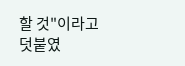할 것"이라고 덧붙였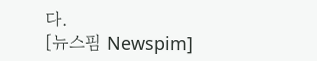다.
[뉴스핌 Newspim]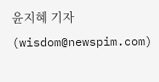윤지혜 기자 (wisdom@newspim.com)